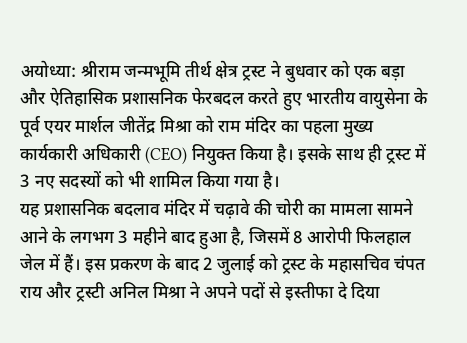अयोध्या: श्रीराम जन्मभूमि तीर्थ क्षेत्र ट्रस्ट ने बुधवार को एक बड़ा और ऐतिहासिक प्रशासनिक फेरबदल करते हुए भारतीय वायुसेना के पूर्व एयर मार्शल जीतेंद्र मिश्रा को राम मंदिर का पहला मुख्य कार्यकारी अधिकारी (CEO) नियुक्त किया है। इसके साथ ही ट्रस्ट में 3 नए सदस्यों को भी शामिल किया गया है।
यह प्रशासनिक बदलाव मंदिर में चढ़ावे की चोरी का मामला सामने आने के लगभग 3 महीने बाद हुआ है, जिसमें 8 आरोपी फिलहाल जेल में हैं। इस प्रकरण के बाद 2 जुलाई को ट्रस्ट के महासचिव चंपत राय और ट्रस्टी अनिल मिश्रा ने अपने पदों से इस्तीफा दे दिया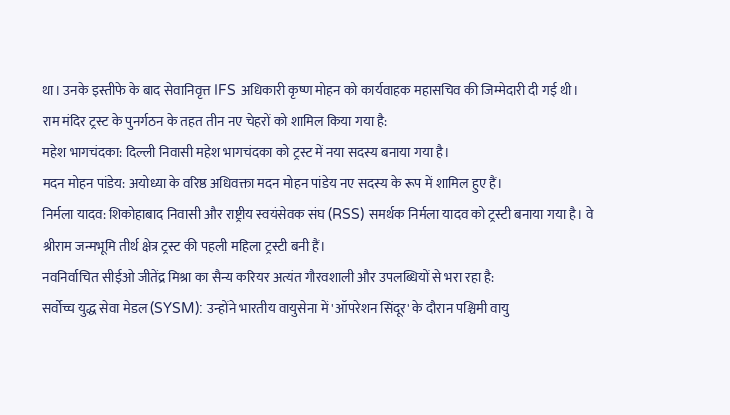था। उनके इस्तीफे के बाद सेवानिवृत्त IFS अधिकारी कृष्ण मोहन को कार्यवाहक महासचिव की जिम्मेदारी दी गई थी।
राम मंदिर ट्रस्ट के पुनर्गठन के तहत तीन नए चेहरों को शामिल किया गया है:
महेश भागचंदका: दिल्ली निवासी महेश भागचंदका को ट्रस्ट में नया सदस्य बनाया गया है।
मदन मोहन पांडेय: अयोध्या के वरिष्ठ अधिवक्ता मदन मोहन पांडेय नए सदस्य के रूप में शामिल हुए हैं।
निर्मला यादव: शिकोहाबाद निवासी और राष्ट्रीय स्वयंसेवक संघ (RSS) समर्थक निर्मला यादव को ट्रस्टी बनाया गया है। वे श्रीराम जन्मभूमि तीर्थ क्षेत्र ट्रस्ट की पहली महिला ट्रस्टी बनी हैं।
नवनिर्वाचित सीईओ जीतेंद्र मिश्रा का सैन्य करियर अत्यंत गौरवशाली और उपलब्धियों से भरा रहा है:
सर्वोच्च युद्ध सेवा मेडल (SYSM): उन्होंने भारतीय वायुसेना में 'ऑपरेशन सिंदूर' के दौरान पश्चिमी वायु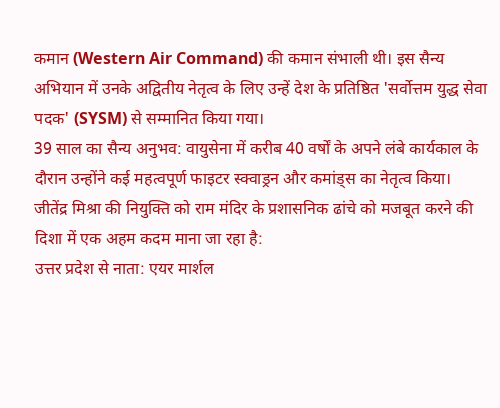कमान (Western Air Command) की कमान संभाली थी। इस सैन्य अभियान में उनके अद्वितीय नेतृत्व के लिए उन्हें देश के प्रतिष्ठित 'सर्वोत्तम युद्ध सेवा पदक' (SYSM) से सम्मानित किया गया।
39 साल का सैन्य अनुभव: वायुसेना में करीब 40 वर्षों के अपने लंबे कार्यकाल के दौरान उन्होंने कई महत्वपूर्ण फाइटर स्क्वाड्रन और कमांड्स का नेतृत्व किया।
जीतेंद्र मिश्रा की नियुक्ति को राम मंदिर के प्रशासनिक ढांचे को मजबूत करने की दिशा में एक अहम कदम माना जा रहा है:
उत्तर प्रदेश से नाता: एयर मार्शल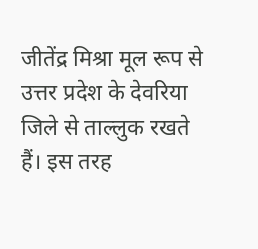जीतेंद्र मिश्रा मूल रूप से उत्तर प्रदेश के देवरिया जिले से ताल्लुक रखते हैं। इस तरह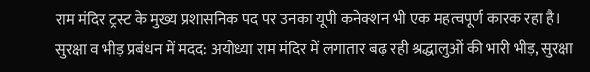राम मंदिर ट्रस्ट के मुख्य प्रशासनिक पद पर उनका यूपी कनेक्शन भी एक महत्वपूर्ण कारक रहा है।
सुरक्षा व भीड़ प्रबंधन में मदद: अयोध्या राम मंदिर में लगातार बढ़ रही श्रद्धालुओं की भारी भीड़, सुरक्षा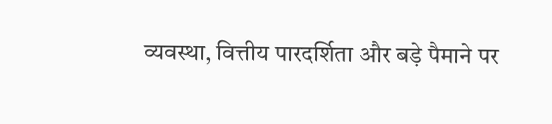व्यवस्था, वित्तीय पारदर्शिता और बड़े पैमाने पर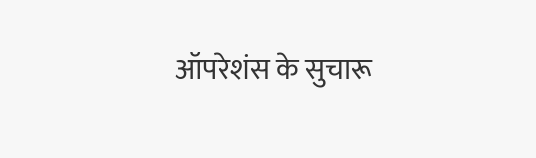ऑपरेशंस के सुचारू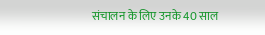संचालन के लिए उनके 40 साल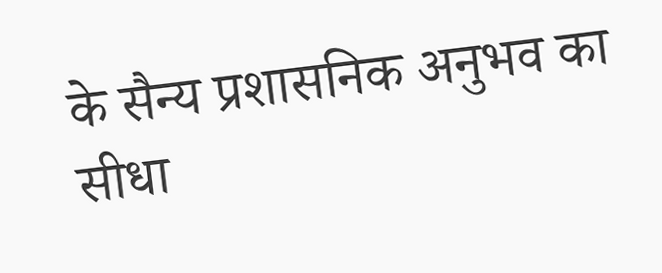के सैन्य प्रशासनिक अनुभव का सीधा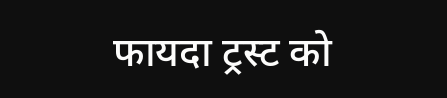फायदा ट्रस्ट को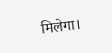मिलेगा।